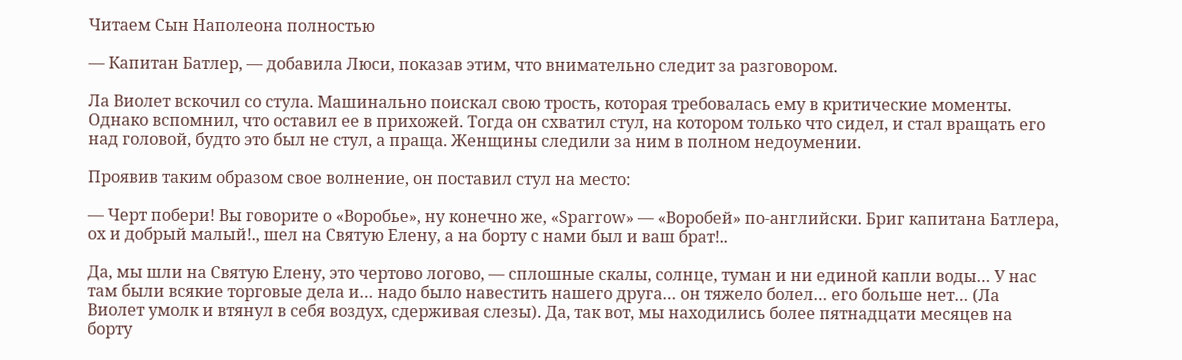Читаем Сын Наполеона полностью

— Капитан Батлер, — добавила Люси, показав этим, что внимательно следит за разговором.

Ла Виолет вскочил со стула. Машинально поискал свою трость, которая требовалась ему в критические моменты. Однако вспомнил, что оставил ее в прихожей. Тогда он схватил стул, на котором только что сидел, и стал вращать его над головой, будто это был не стул, а праща. Женщины следили за ним в полном недоумении.

Проявив таким образом свое волнение, он поставил стул на место:

— Черт побери! Вы говорите о «Воробье», ну конечно же, «Sparrow» — «Воробей» по-английски. Бриг капитана Батлера, ох и добрый малый!., шел на Святую Елену, а на борту с нами был и ваш брат!..

Да, мы шли на Святую Елену, это чертово логово, — сплошные скалы, солнце, туман и ни единой капли воды… У нас там были всякие торговые дела и… надо было навестить нашего друга… он тяжело болел… его больше нет… (Ла Виолет умолк и втянул в себя воздух, сдерживая слезы). Да, так вот, мы находились более пятнадцати месяцев на борту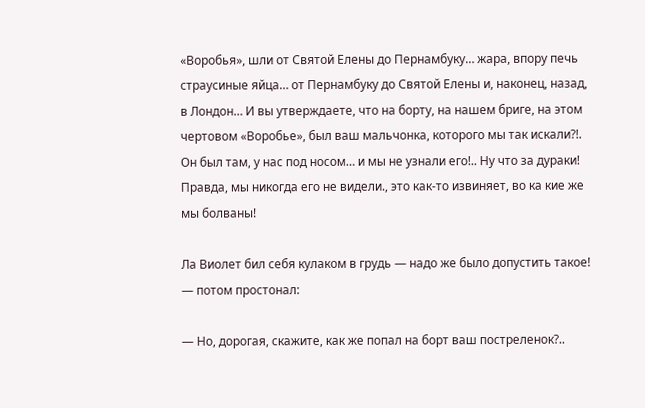«Воробья», шли от Святой Елены до Пернамбуку… жара, впору печь страусиные яйца… от Пернамбуку до Святой Елены и, наконец, назад, в Лондон… И вы утверждаете, что на борту, на нашем бриге, на этом чертовом «Воробье», был ваш мальчонка, которого мы так искали?!. Он был там, у нас под носом… и мы не узнали его!.. Ну что за дураки! Правда, мы никогда его не видели., это как-то извиняет, во ка кие же мы болваны!

Ла Виолет бил себя кулаком в грудь — надо же было допустить такое! — потом простонал:

— Но, дорогая, скажите, как же попал на борт ваш постреленок?..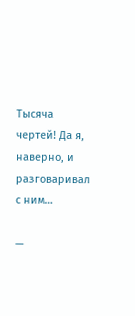Тысяча чертей! Да я, наверно, и разговаривал с ним…

—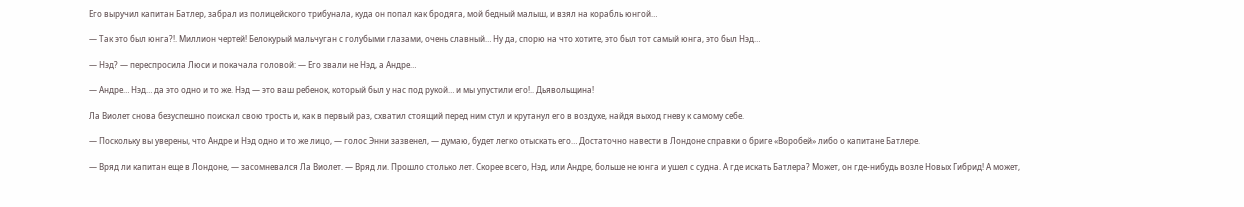Его выручил капитан Батлер, забрал из полицейского трибунала, куда он попал как бродяга, мой бедный малыш, и взял на корабль юнгой…

— Так это был юнга?!. Миллион чертей! Белокурый мальчуган с голубыми глазами, очень славный… Ну да, спорю на что хотите, это был тот самый юнга, это был Нэд…

— Нэд? — переспросила Люси и покачала головой: — Его звали не Нэд, а Андре…

— Андре… Нэд… да это одно и то же. Нэд — это ваш ребенок, который был у нас под рукой… и мы упустили его!.. Дьявольщина!

Ла Виолет снова безуспешно поискал свою трость и, как в первый раз, схватил стоящий перед ним стул и крутанул его в воздухе, найдя выход гневу к самому себе.

— Поскольку вы уверены, что Андре и Нэд одно и то же лицо, — голос Энни зазвенел, — думаю, будет легко отыскать его… Достаточно навести в Лондоне справки о бриге «Воробей» либо о капитане Батлере.

— Вряд ли капитан еще в Лондоне, — засомневался Ла Виолет. — Вряд ли. Прошло столько лет. Скорее всего, Нэд, или Андре, больше не юнга и ушел с судна. А где искать Батлера? Может, он где-нибудь возле Новых Гибрид! А может,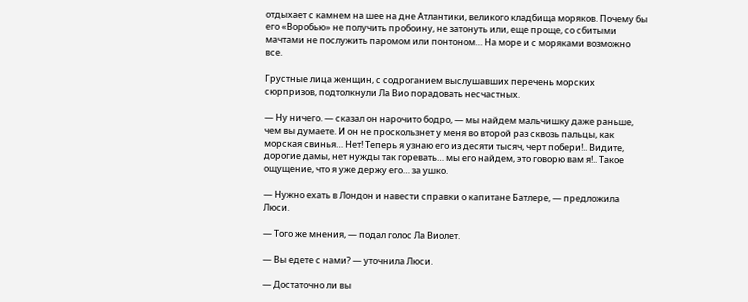отдыхает с камнем на шеe на дне Атлантики, великого кладбища моряков. Почему бы его «Воробью» не получить пробоину, не затонуть или, еще проще, со сбитыми мачтами не послужить паромом или понтоном… На море и с моряками возможно все.

Грустные лица женщин, с содроганием выслушавших перечень морских сюрпризов, подтолкнули Ла Вио порадовать несчастных.

— Ну ничего. — сказал он нарочито бодро, — мы найдем мальчишку даже раньше, чем вы думаете. И он не проскользнет у меня во второй раз сквозь пальцы, как морская свинья… Нет! Теперь я узнаю его из десяти тысяч, черт побери!.. Видите, дорогие дамы, нет нужды так горевать… мы его найдем, это говорю вам я!.. Такое ощущение, что я уже держу его… за ушко.

— Нужно ехать в Лондон и навести справки о капитане Батлере, — предложила Люси.

— Того же мнения, — подал голос Ла Виолет.

— Вы едете с нами? — уточнила Люси.

— Достаточно ли вы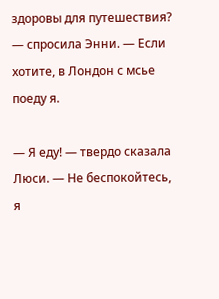здоровы для путешествия? — спросила Энни. — Если хотите, в Лондон с мсье поеду я.

— Я еду! — твердо сказала Люси. — Не беспокойтесь, я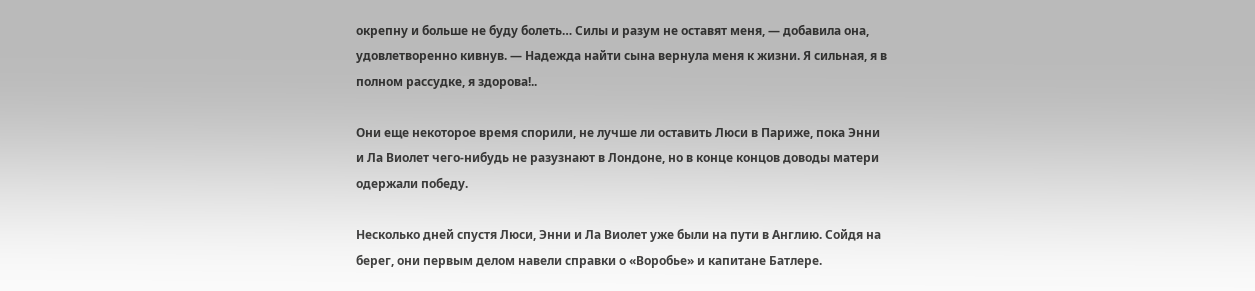окрепну и больше не буду болеть… Силы и разум не оставят меня, — добавила она, удовлетворенно кивнув. — Надежда найти сына вернула меня к жизни. Я сильная, я в полном рассудке, я здорова!..

Они еще некоторое время спорили, не лучше ли оставить Люси в Париже, пока Энни и Ла Виолет чего-нибудь не разузнают в Лондоне, но в конце концов доводы матери одержали победу.

Несколько дней спустя Люси, Энни и Ла Виолет уже были на пути в Англию. Сойдя на берег, они первым делом навели справки о «Воробье» и капитане Батлере.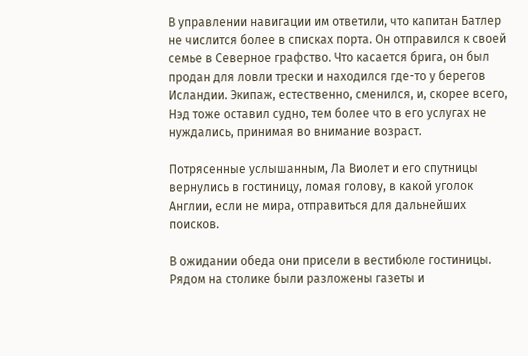В управлении навигации им ответили, что капитан Батлер не числится более в списках порта. Он отправился к своей семье в Северное графство. Что касается брига, он был продан для ловли трески и находился где-то у берегов Исландии. Экипаж, естественно, сменился, и, скорее всего, Нэд тоже оставил судно, тем более что в его услугах не нуждались, принимая во внимание возраст.

Потрясенные услышанным, Ла Виолет и его спутницы вернулись в гостиницу, ломая голову, в какой уголок Англии, если не мира, отправиться для дальнейших поисков.

В ожидании обеда они присели в вестибюле гостиницы. Рядом на столике были разложены газеты и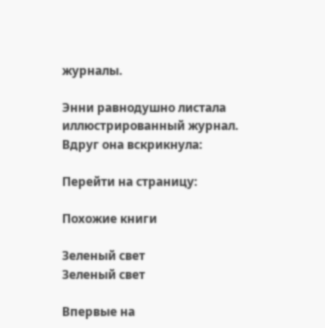журналы.

Энни равнодушно листала иллюстрированный журнал. Вдруг она вскрикнула:

Перейти на страницу:

Похожие книги

Зеленый свет
Зеленый свет

Впервые на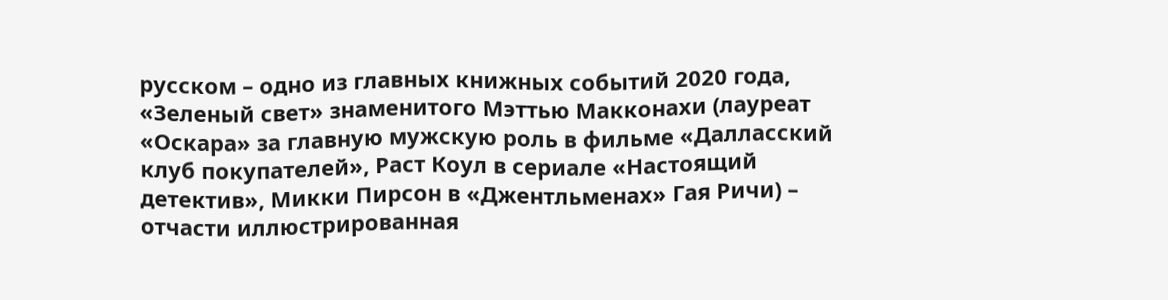русском – одно из главных книжных событий 2020 года, «Зеленый свет» знаменитого Мэттью Макконахи (лауреат «Оскара» за главную мужскую роль в фильме «Далласский клуб покупателей», Раст Коул в сериале «Настоящий детектив», Микки Пирсон в «Джентльменах» Гая Ричи) – отчасти иллюстрированная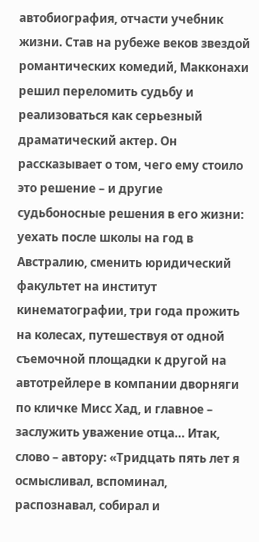автобиография, отчасти учебник жизни. Став на рубеже веков звездой романтических комедий, Макконахи решил переломить судьбу и реализоваться как серьезный драматический актер. Он рассказывает о том, чего ему стоило это решение – и другие судьбоносные решения в его жизни: уехать после школы на год в Австралию, сменить юридический факультет на институт кинематографии, три года прожить на колесах, путешествуя от одной съемочной площадки к другой на автотрейлере в компании дворняги по кличке Мисс Хад, и главное – заслужить уважение отца… Итак, слово – автору: «Тридцать пять лет я осмысливал, вспоминал, распознавал, собирал и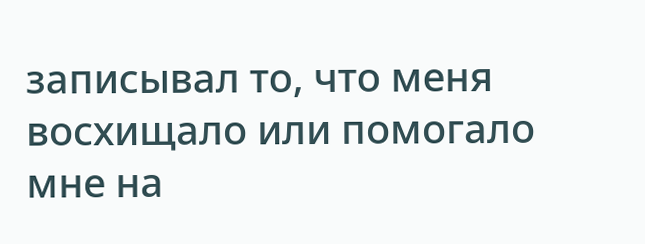записывал то, что меня восхищало или помогало мне на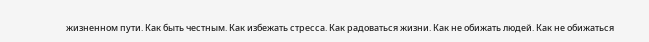жизненном пути. Как быть честным. Как избежать стресса. Как радоваться жизни. Как не обижать людей. Как не обижаться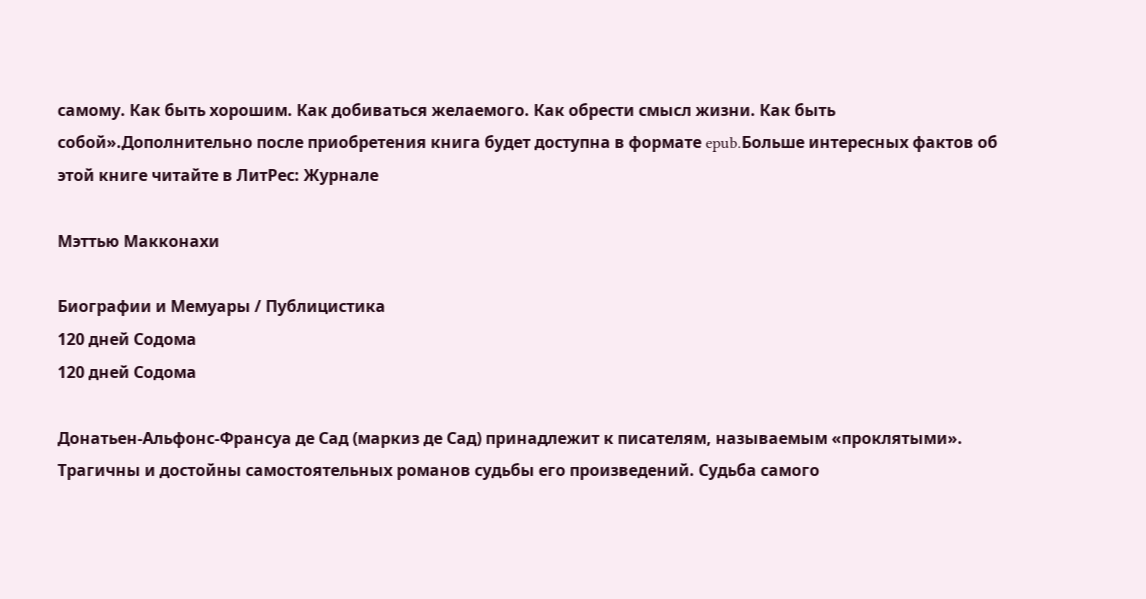самому. Как быть хорошим. Как добиваться желаемого. Как обрести смысл жизни. Как быть собой».Дополнительно после приобретения книга будет доступна в формате epub.Больше интересных фактов об этой книге читайте в ЛитРес: Журнале

Мэттью Макконахи

Биографии и Мемуары / Публицистика
120 дней Содома
120 дней Содома

Донатьен-Альфонс-Франсуа де Сад (маркиз де Сад) принадлежит к писателям, называемым «проклятыми». Трагичны и достойны самостоятельных романов судьбы его произведений. Судьба самого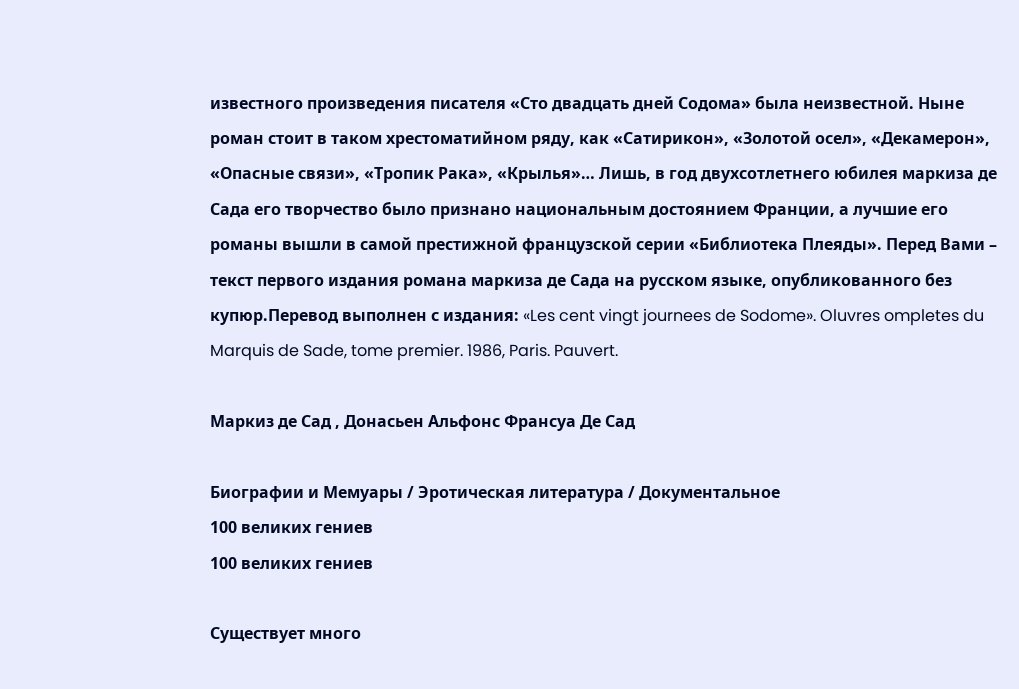известного произведения писателя «Сто двадцать дней Содома» была неизвестной. Ныне роман стоит в таком хрестоматийном ряду, как «Сатирикон», «Золотой осел», «Декамерон», «Опасные связи», «Тропик Рака», «Крылья»… Лишь, в год двухсотлетнего юбилея маркиза де Сада его творчество было признано национальным достоянием Франции, а лучшие его романы вышли в самой престижной французской серии «Библиотека Плеяды». Перед Вами – текст первого издания романа маркиза де Сада на русском языке, опубликованного без купюр.Перевод выполнен с издания: «Les cent vingt journees de Sodome». Oluvres ompletes du Marquis de Sade, tome premier. 1986, Paris. Pauvert.

Маркиз де Сад , Донасьен Альфонс Франсуа Де Сад

Биографии и Мемуары / Эротическая литература / Документальное
100 великих гениев
100 великих гениев

Существует много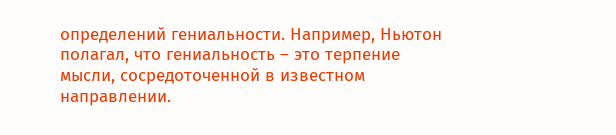определений гениальности. Например, Ньютон полагал, что гениальность – это терпение мысли, сосредоточенной в известном направлении.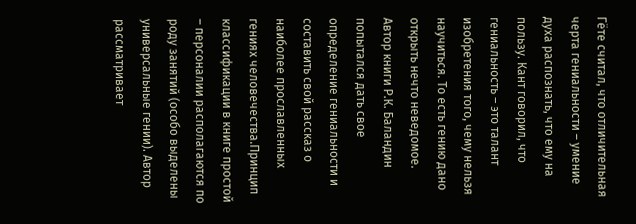Гёте считал, что отличительная черта гениальности – умение духа распознать, что ему на пользу. Кант говорил, что гениальность – это талант изобретения того, чему нельзя научиться. То есть гению дано открыть нечто неведомое. Автор книги Р.К. Баландин попытался дать свое определение гениальности и составить свой рассказ о наиболее прославленных гениях человечества.Принцип классификации в книге простой – персоналии располагаются по роду занятий (особо выделены универсальные гении). Автор рассматривает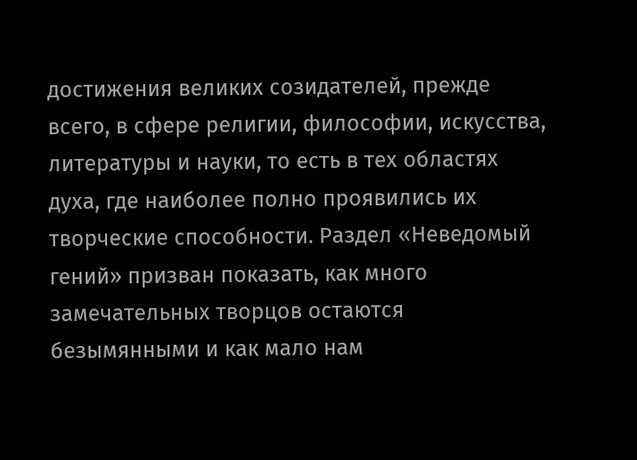достижения великих созидателей, прежде всего, в сфере религии, философии, искусства, литературы и науки, то есть в тех областях духа, где наиболее полно проявились их творческие способности. Раздел «Неведомый гений» призван показать, как много замечательных творцов остаются безымянными и как мало нам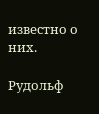известно о них.

Рудольф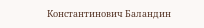Константинович Баландин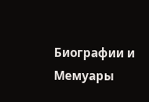Биографии и Мемуары